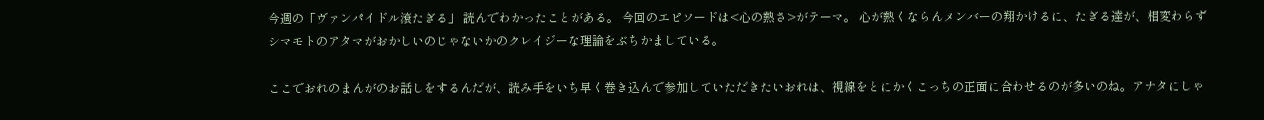今週の「ヴァンパイドル滾たぎる」 読んでわかったことがある。 今回のエピソードは<心の熱さ>がテーマ。 心が熱くならんメンバーの翔かけるに、たぎる達が、相変わらずシマモトのアタマがおかしいのじゃないかのクレイジーな理論をぶちかましている。

ここでおれのまんがのお話しをするんだが、読み手をいち早く巻き込んで参加していただきたいおれは、視線をとにかくこっちの正面に合わせるのが多いのね。アナタにしゃ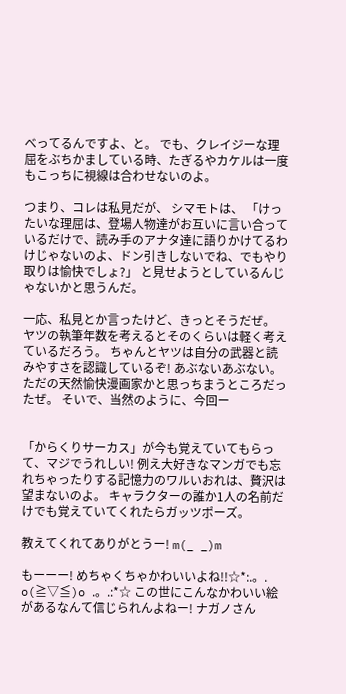べってるんですよ、と。 でも、クレイジーな理屈をぶちかましている時、たぎるやカケルは一度もこっちに視線は合わせないのよ。

つまり、コレは私見だが、 シマモトは、 「けったいな理屈は、登場人物達がお互いに言い合っているだけで、読み手のアナタ達に語りかけてるわけじゃないのよ、ドン引きしないでね、でもやり取りは愉快でしょ?」 と見せようとしているんじゃないかと思うんだ。

一応、私見とか言ったけど、きっとそうだぜ。 ヤツの執筆年数を考えるとそのくらいは軽く考えているだろう。 ちゃんとヤツは自分の武器と読みやすさを認識しているぞ! あぶないあぶない。ただの天然愉快漫画家かと思っちまうところだったぜ。 そいで、当然のように、今回ー


「からくりサーカス」が今も覚えていてもらって、マジでうれしい! 例え大好きなマンガでも忘れちゃったりする記憶力のワルいおれは、贅沢は望まないのよ。 キャラクターの誰か1人の名前だけでも覚えていてくれたらガッツポーズ。

教えてくれてありがとうー! m(_ _)m

もーーー! めちゃくちゃかわいいよね!!☆*:.。. o(≧▽≦)o .。.:*☆ この世にこんなかわいい絵があるなんて信じられんよねー! ナガノさん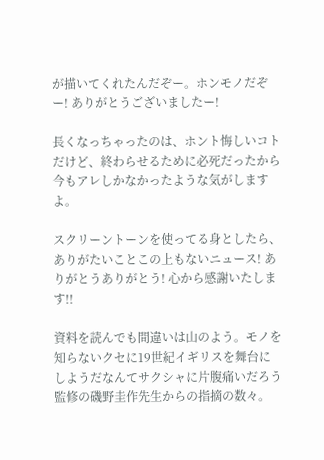が描いてくれたんだぞー。ホンモノだぞー! ありがとうございましたー!

長くなっちゃったのは、ホント悔しいコトだけど、終わらせるために必死だったから今もアレしかなかったような気がしますよ。

スクリーントーンを使ってる身としたら、ありがたいことこの上もないニュース! ありがとうありがとう! 心から感謝いたします!!

資料を読んでも間違いは山のよう。モノを知らないクセに19世紀イギリスを舞台にしようだなんてサクシャに片腹痛いだろう監修の磯野圭作先生からの指摘の数々。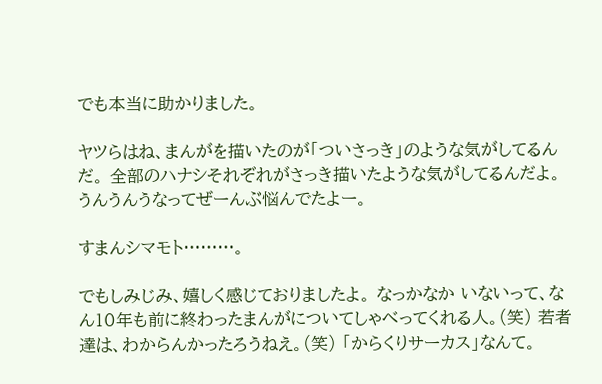でも本当に助かりました。

ヤツらはね、まんがを描いたのが「ついさっき」のような気がしてるんだ。 全部のハナシそれぞれがさっき描いたような気がしてるんだよ。 うんうんうなってぜーんぶ悩んでたよー。

すまんシマモト………。

でもしみじみ、嬉しく感じておりましたよ。 なっかなか いないって、なん10年も前に終わったまんがについてしゃべってくれる人。(笑) 若者達は、わからんかったろうねえ。(笑) 「からくりサーカス」なんて。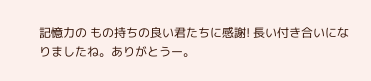記憶力の もの持ちの良い君たちに感謝! 長い付き合いになりましたね。ありがとうー。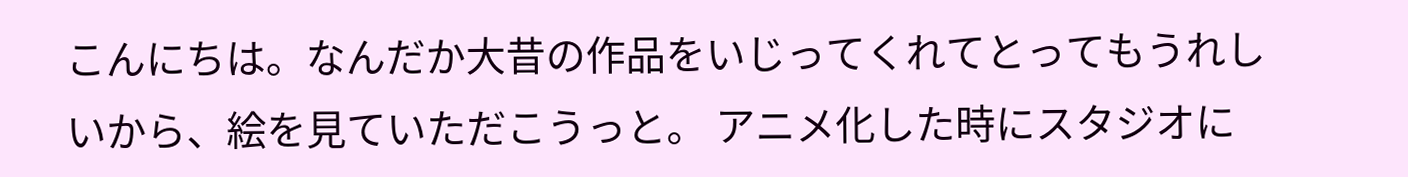こんにちは。なんだか大昔の作品をいじってくれてとってもうれしいから、絵を見ていただこうっと。 アニメ化した時にスタジオに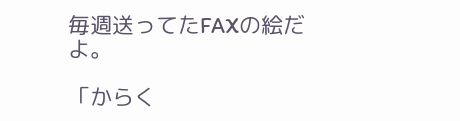毎週送ってたFAXの絵だよ。

「からく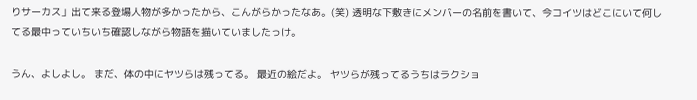りサーカス」出て来る登場人物が多かったから、こんがらかったなあ。(笑) 透明な下敷きにメンバーの名前を書いて、今コイツはどこにいて何してる最中っていちいち確認しながら物語を描いていましたっけ。

うん、よしよし。 まだ、体の中にヤツらは残ってる。 最近の絵だよ。 ヤツらが残ってるうちはラクショ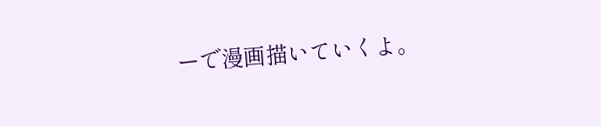ーで漫画描いていくよ。